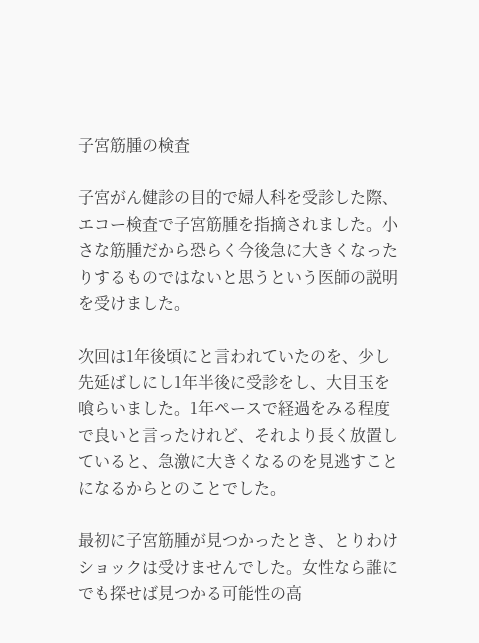子宮筋腫の検査

子宮がん健診の目的で婦人科を受診した際、エコー検査で子宮筋腫を指摘されました。小さな筋腫だから恐らく今後急に大きくなったりするものではないと思うという医師の説明を受けました。

次回は1年後頃にと言われていたのを、少し先延ばしにし1年半後に受診をし、大目玉を喰らいました。1年ペースで経過をみる程度で良いと言ったけれど、それより長く放置していると、急激に大きくなるのを見逃すことになるからとのことでした。

最初に子宮筋腫が見つかったとき、とりわけショックは受けませんでした。女性なら誰にでも探せば見つかる可能性の高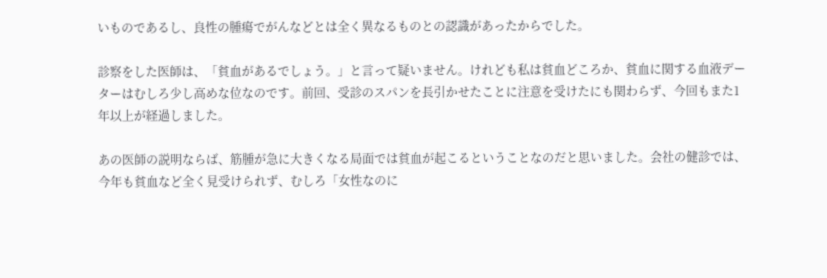いものであるし、良性の腫瘍でがんなどとは全く異なるものとの認識があったからでした。

診察をした医師は、「貧血があるでしょう。」と言って疑いません。けれども私は貧血どころか、貧血に関する血液データーはむしろ少し高めな位なのです。前回、受診のスパンを長引かせたことに注意を受けたにも関わらず、今回もまた1年以上が経過しました。

あの医師の説明ならば、筋腫が急に大きくなる局面では貧血が起こるということなのだと思いました。会社の健診では、今年も貧血など全く見受けられず、むしろ「女性なのに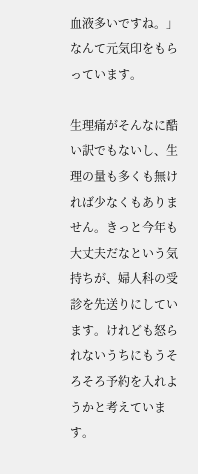血液多いですね。」なんて元気印をもらっています。

生理痛がそんなに酷い訳でもないし、生理の量も多くも無ければ少なくもありません。きっと今年も大丈夫だなという気持ちが、婦人科の受診を先送りにしています。けれども怒られないうちにもうそろそろ予約を入れようかと考えています。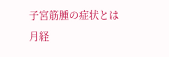子宮筋腫の症状とは
月経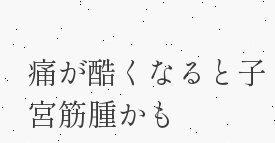痛が酷くなると子宮筋腫かも